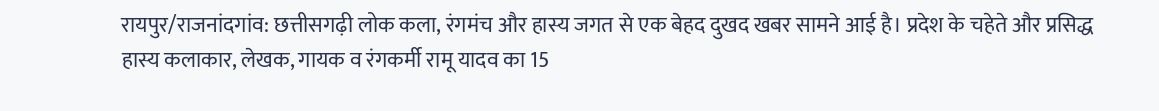रायपुर/राजनांदगांव: छत्तीसगढ़ी लोक कला, रंगमंच और हास्य जगत से एक बेहद दुखद खबर सामने आई है। प्रदेश के चहेते और प्रसिद्ध हास्य कलाकार, लेखक, गायक व रंगकर्मी रामू यादव का 15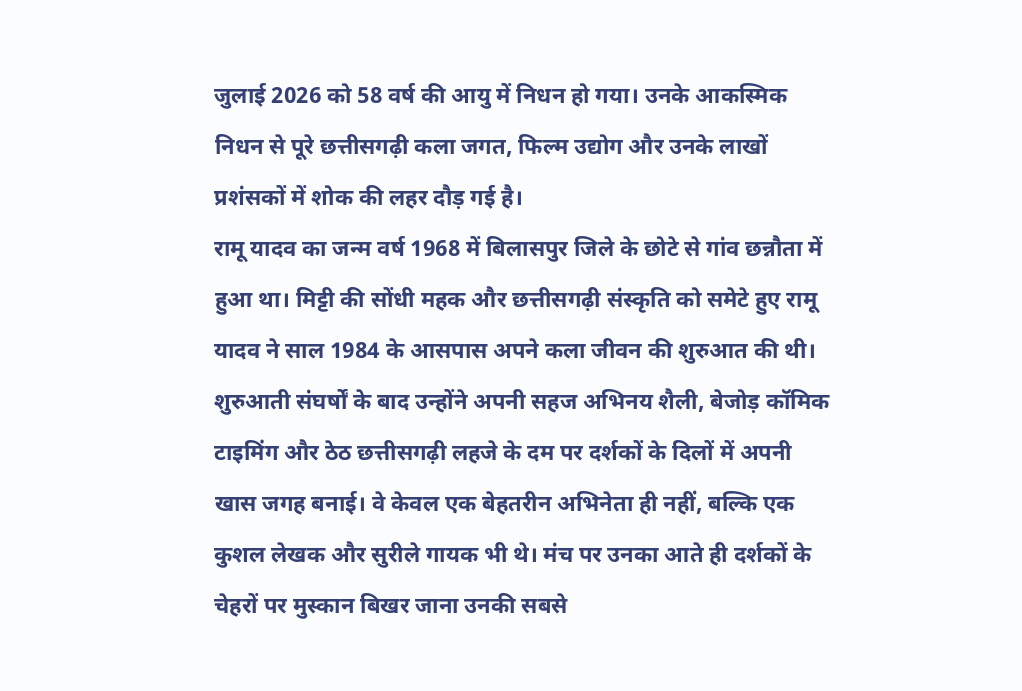जुलाई 2026 को 58 वर्ष की आयु में निधन हो गया। उनके आकस्मिक निधन से पूरे छत्तीसगढ़ी कला जगत, फिल्म उद्योग और उनके लाखों प्रशंसकों में शोक की लहर दौड़ गई है।
रामू यादव का जन्म वर्ष 1968 में बिलासपुर जिले के छोटे से गांव छन्नौता में हुआ था। मिट्टी की सोंधी महक और छत्तीसगढ़ी संस्कृति को समेटे हुए रामू यादव ने साल 1984 के आसपास अपने कला जीवन की शुरुआत की थी।
शुरुआती संघर्षों के बाद उन्होंने अपनी सहज अभिनय शैली, बेजोड़ कॉमिक टाइमिंग और ठेठ छत्तीसगढ़ी लहजे के दम पर दर्शकों के दिलों में अपनी खास जगह बनाई। वे केवल एक बेहतरीन अभिनेता ही नहीं, बल्कि एक कुशल लेखक और सुरीले गायक भी थे। मंच पर उनका आते ही दर्शकों के चेहरों पर मुस्कान बिखर जाना उनकी सबसे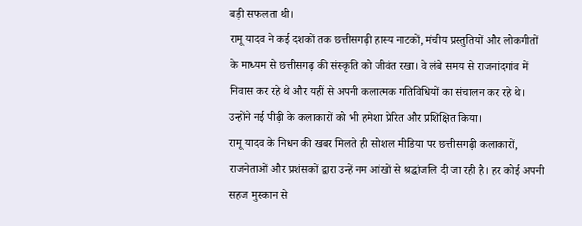बड़ी सफलता थी।
रामू यादव ने कई दशकों तक छत्तीसगढ़ी हास्य नाटकों, मंचीय प्रस्तुतियों और लोकगीतों के माध्यम से छत्तीसगढ़ की संस्कृति को जीवंत रखा। वे लंबे समय से राजनांदगांव में निवास कर रहे थे और यहीं से अपनी कलात्मक गतिविधियों का संचालन कर रहे थे। उन्होंने नई पीढ़ी के कलाकारों को भी हमेशा प्रेरित और प्रशिक्षित किया।
रामू यादव के निधन की खबर मिलते ही सोशल मीडिया पर छत्तीसगढ़ी कलाकारों, राजनेताओं और प्रशंसकों द्वारा उन्हें नम आंखों से श्रद्धांजलि दी जा रही है। हर कोई अपनी सहज मुस्कान से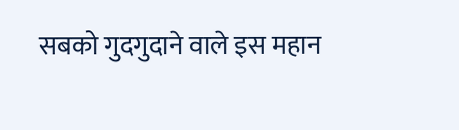सबको गुदगुदाने वाले इस महान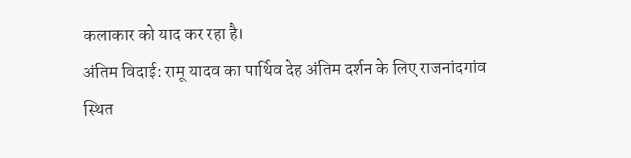कलाकार को याद कर रहा है।
अंतिम विदाई: रामू यादव का पार्थिव देह अंतिम दर्शन के लिए राजनांदगांव स्थित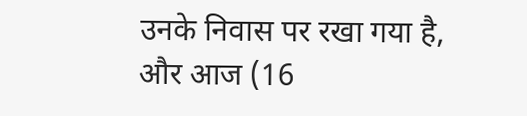उनके निवास पर रखा गया है, और आज (16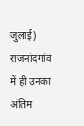जुलाई) राजनांदगांव में ही उनका अंतिम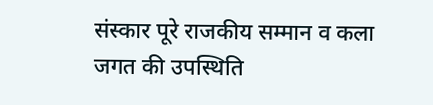संस्कार पूरे राजकीय सम्मान व कला जगत की उपस्थिति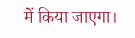में किया जाएगा।